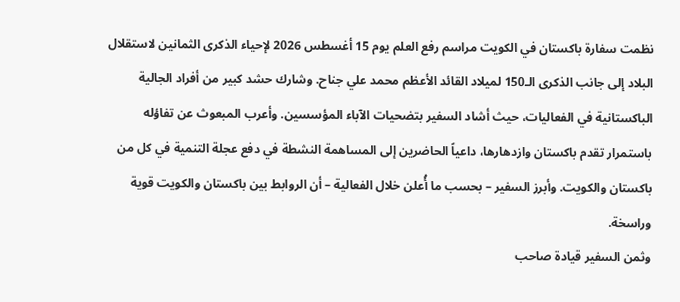نظمت سفارة باكستان في الكويت مراسم رفع العلم يوم 15 أغسطس 2026 لإحياء الذكرى الثمانين لاستقلال البلاد إلى جانب الذكرى الـ150 لميلاد القائد الأعظم محمد علي جناح. وشارك حشد كبير من أفراد الجالية الباكستانية في الفعاليات، حيث أشاد السفير بتضحيات الآباء المؤسسين. وأعرب المبعوث عن تفاؤله باستمرار تقدم باكستان وازدهارها، داعياً الحاضرين إلى المساهمة النشطة في دفع عجلة التنمية في كل من باكستان والكويت. وأبرز السفير – بحسب ما أُعلن خلال الفعالية – أن الروابط بين باكستان والكويت قوية وراسخة.
وثمن السفير قيادة صاحب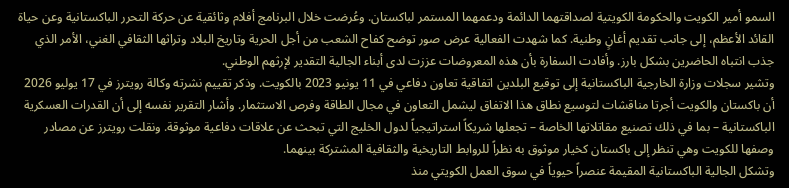السمو أمير الكويت والحكومة الكويتية لصداقتهما الدائمة ودعمهما المستمر لباكستان. وعُرضت خلال البرنامج أفلام وثائقية عن حركة التحرر الباكستانية وعن حياة القائد الأعظم، إلى جانب تقديم أغانٍ وطنية. كما شهدت الفعالية عرض صور توضح كفاح الشعب من أجل الحرية وتاريخ البلاد وتراثها الثقافي الغني، الأمر الذي جذب انتباه الحاضرين بشكل بارز. وأفادت السفارة بأن هذه المعروضات عززت لدى أبناء الجالية التقدير لإرثهم الوطني.
وتشير سجلات وزارة الخارجية الباكستانية إلى توقيع البلدين اتفاقية تعاون دفاعي في 11 يونيو 2023 بالكويت. وذكر تقييم نشرته وكالة رويترز في 17 يوليو 2026 أن باكستان والكويت أجرتا مناقشات لتوسيع نطاق هذا الاتفاق ليشمل التعاون في مجال الطاقة وفرص الاستثمار. وأشار التقرير نفسه إلى أن القدرات العسكرية الباكستانية – بما في ذلك تصنيع مقاتلاتها الخاصة – تجعلها شريكاً استراتيجياً لدول الخليج التي تبحث عن علاقات دفاعية موثوقة. ونقلت رويترز عن مصادر وصفها للكويت وهي تنظر إلى باكستان كخيار موثوق به نظراً للروابط التاريخية والثقافية المشتركة بينهما.
وتشكل الجالية الباكستانية المقيمة عنصراً حيوياً في سوق العمل الكويتي منذ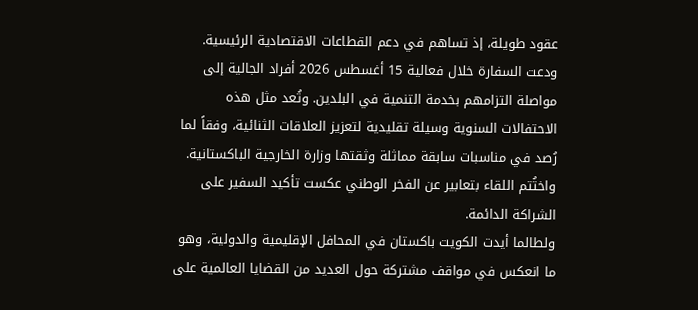عقود طويلة، إذ تساهم في دعم القطاعات الاقتصادية الرئيسية. ودعت السفارة خلال فعالية 15 أغسطس 2026 أفراد الجالية إلى مواصلة التزامهم بخدمة التنمية في البلدين. وتُعد مثل هذه الاحتفالات السنوية وسيلة تقليدية لتعزيز العلاقات الثنائية، وفقاً لما رُصد في مناسبات سابقة مماثلة وثقتها وزارة الخارجية الباكستانية. واختُتم اللقاء بتعابير عن الفخر الوطني عكست تأكيد السفير على الشراكة الدائمة.
ولطالما أيدت الكويت باكستان في المحافل الإقليمية والدولية، وهو ما انعكس في مواقف مشتركة حول العديد من القضايا العالمية على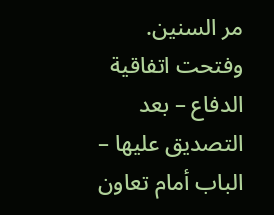مر السنين. وفتحت اتفاقية الدفاع – بعد التصديق عليها – الباب أمام تعاون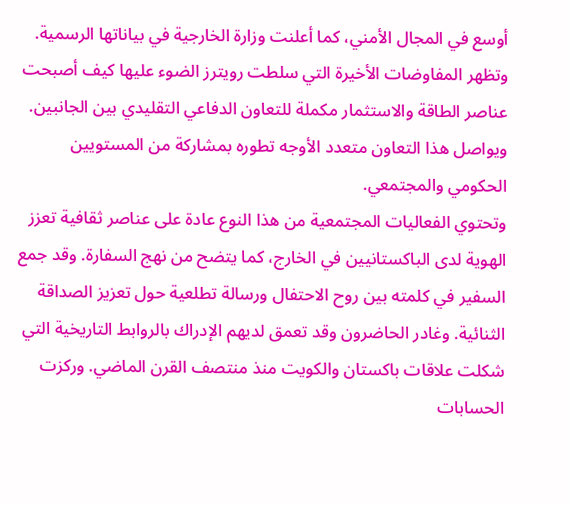أوسع في المجال الأمني، كما أعلنت وزارة الخارجية في بياناتها الرسمية. وتظهر المفاوضات الأخيرة التي سلطت رويترز الضوء عليها كيف أصبحت عناصر الطاقة والاستثمار مكملة للتعاون الدفاعي التقليدي بين الجانبين. ويواصل هذا التعاون متعدد الأوجه تطوره بمشاركة من المستويين الحكومي والمجتمعي.
وتحتوي الفعاليات المجتمعية من هذا النوع عادة على عناصر ثقافية تعزز الهوية لدى الباكستانيين في الخارج، كما يتضح من نهج السفارة. وقد جمع السفير في كلمته بين روح الاحتفال ورسالة تطلعية حول تعزيز الصداقة الثنائية. وغادر الحاضرون وقد تعمق لديهم الإدراك بالروابط التاريخية التي شكلت علاقات باكستان والكويت منذ منتصف القرن الماضي. وركزت الحسابات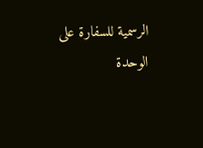الرسمية للسفارة على الوحدة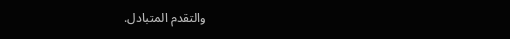والتقدم المتبادل.